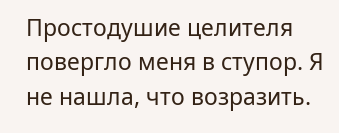Простодушие целителя повергло меня в ступор. Я не нашла, что возразить.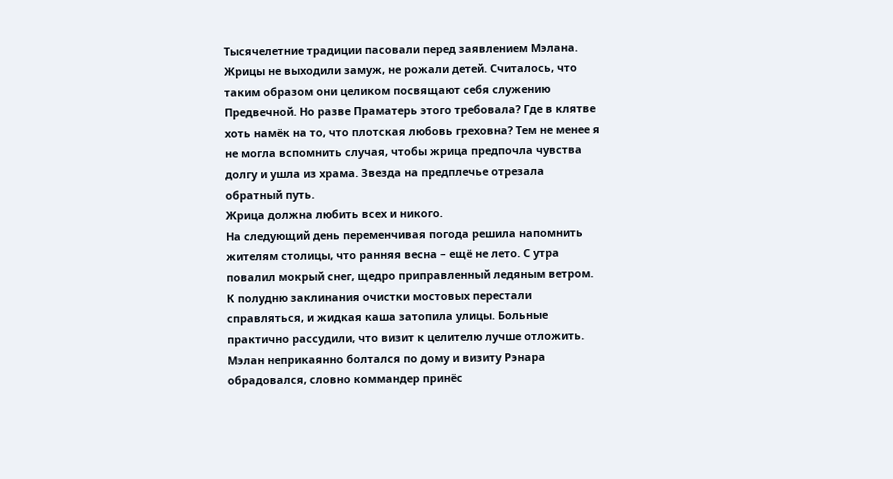Тысячелетние традиции пасовали перед заявлением Мэлана. Жрицы не выходили замуж, не рожали детей. Считалось, что таким образом они целиком посвящают себя служению Предвечной. Но разве Праматерь этого требовала? Где в клятве хоть намёк на то, что плотская любовь греховна? Тем не менее я не могла вспомнить случая, чтобы жрица предпочла чувства долгу и ушла из храма. Звезда на предплечье отрезала обратный путь.
Жрица должна любить всех и никого.
На следующий день переменчивая погода решила напомнить жителям столицы, что ранняя весна – ещё не лето. С утра повалил мокрый снег, щедро приправленный ледяным ветром. К полудню заклинания очистки мостовых перестали справляться, и жидкая каша затопила улицы. Больные практично рассудили, что визит к целителю лучше отложить. Мэлан неприкаянно болтался по дому и визиту Рэнара обрадовался, словно коммандер принёс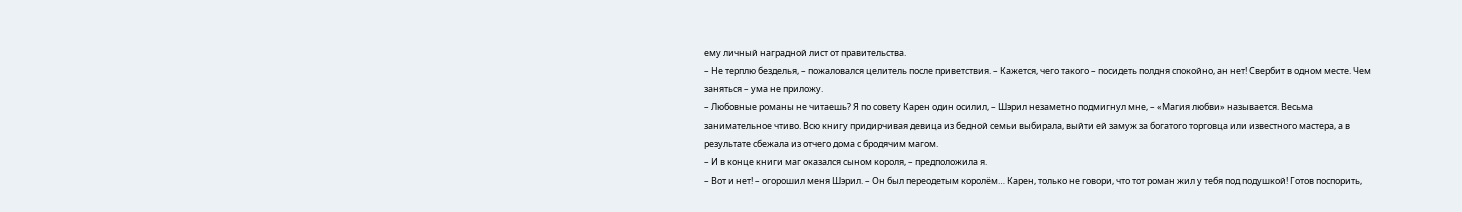ему личный наградной лист от правительства.
– Не терплю безделья, – пожаловался целитель после приветствия. – Кажется, чего такого – посидеть полдня спокойно, ан нет! Свербит в одном месте. Чем заняться – ума не приложу.
– Любовные романы не читаешь? Я по совету Карен один осилил, – Шэрил незаметно подмигнул мне, – «Магия любви» называется. Весьма занимательное чтиво. Всю книгу придирчивая девица из бедной семьи выбирала, выйти ей замуж за богатого торговца или известного мастера, а в результате сбежала из отчего дома с бродячим магом.
– И в конце книги маг оказался сыном короля, – предположила я.
– Вот и нет! – огорошил меня Шэрил. – Он был переодетым королём… Карен, только не говори, что тот роман жил у тебя под подушкой! Готов поспорить,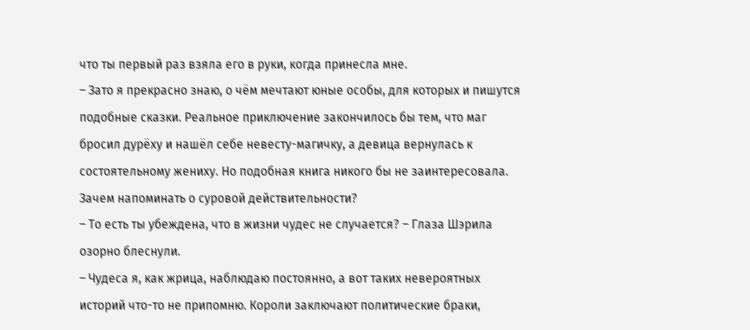что ты первый раз взяла его в руки, когда принесла мне.
– Зато я прекрасно знаю, о чём мечтают юные особы, для которых и пишутся подобные сказки. Реальное приключение закончилось бы тем, что маг бросил дурёху и нашёл себе невесту-магичку, а девица вернулась к состоятельному жениху. Но подобная книга никого бы не заинтересовала. Зачем напоминать о суровой действительности?
– То есть ты убеждена, что в жизни чудес не случается? – Глаза Шэрила озорно блеснули.
– Чудеса я, как жрица, наблюдаю постоянно, а вот таких невероятных историй что-то не припомню. Короли заключают политические браки,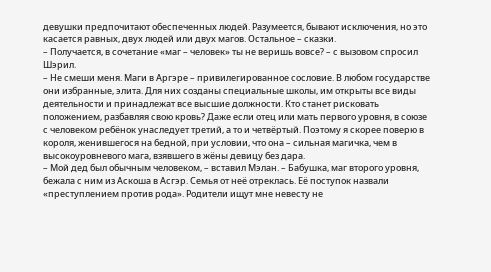девушки предпочитают обеспеченных людей. Разумеется, бывают исключения, но это касается равных, двух людей или двух магов. Остальное – сказки.
– Получается, в сочетание «маг – человек» ты не веришь вовсе? – с вызовом спросил Шэрил.
– Не смеши меня. Маги в Аргэре – привилегированное сословие. В любом государстве они избранные, элита. Для них созданы специальные школы, им открыты все виды деятельности и принадлежат все высшие должности. Кто станет рисковать положением, разбавляя свою кровь? Даже если отец или мать первого уровня, в союзе с человеком ребёнок унаследует третий, а то и четвёртый. Поэтому я скорее поверю в короля, женившегося на бедной, при условии, что она – сильная магичка, чем в высокоуровневого мага, взявшего в жёны девицу без дара.
– Мой дед был обычным человеком, – вставил Мэлан. – Бабушка, маг второго уровня, бежала с ним из Аскоша в Асгэр. Семья от неё отреклась. Её поступок назвали «преступлением против рода». Родители ищут мне невесту не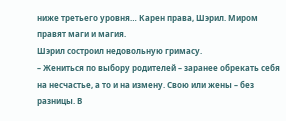ниже третьего уровня… Карен права, Шэрил. Миром правят маги и магия.
Шэрил состроил недовольную гримасу.
– Жениться по выбору родителей – заранее обрекать себя на несчастье, а то и на измену. Свою или жены – без разницы. В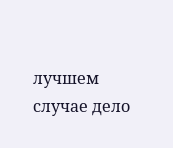лучшем случае дело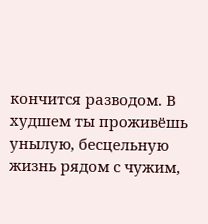кончится разводом. В худшем ты проживёшь унылую, бесцельную жизнь рядом с чужим,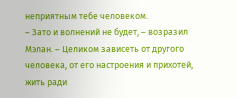неприятным тебе человеком.
– Зато и волнений не будет, – возразил Мэлан. – Целиком зависеть от другого человека, от его настроения и прихотей, жить ради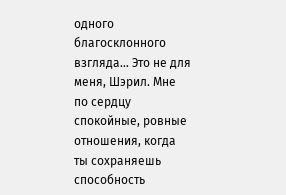одного благосклонного взгляда… Это не для меня, Шэрил. Мне по сердцу спокойные, ровные отношения, когда ты сохраняешь способность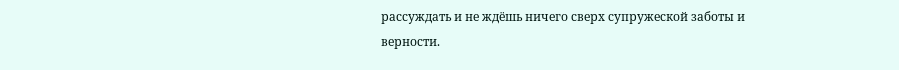рассуждать и не ждёшь ничего сверх супружеской заботы и верности.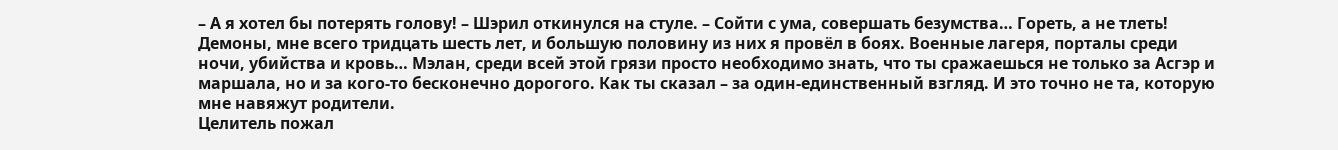– А я хотел бы потерять голову! – Шэрил откинулся на стуле. – Сойти с ума, совершать безумства… Гореть, а не тлеть! Демоны, мне всего тридцать шесть лет, и большую половину из них я провёл в боях. Военные лагеря, порталы среди ночи, убийства и кровь… Мэлан, среди всей этой грязи просто необходимо знать, что ты сражаешься не только за Асгэр и маршала, но и за кого-то бесконечно дорогого. Как ты сказал – за один-единственный взгляд. И это точно не та, которую мне навяжут родители.
Целитель пожал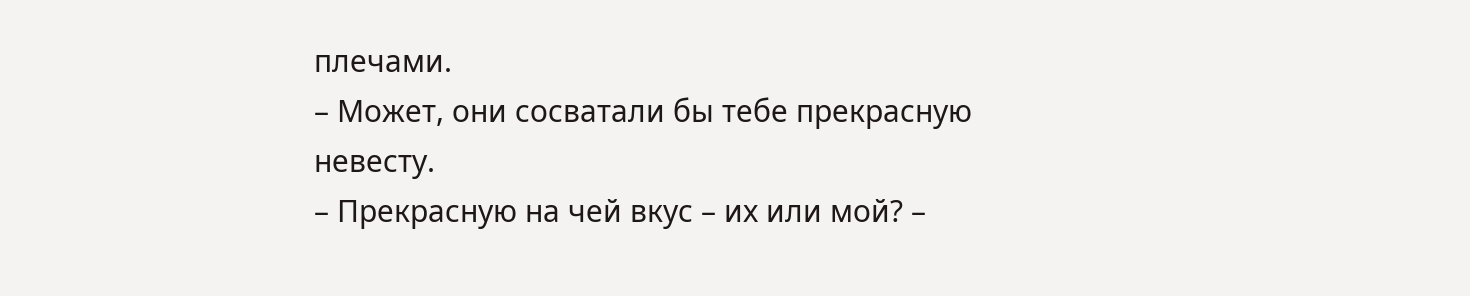плечами.
– Может, они сосватали бы тебе прекрасную невесту.
– Прекрасную на чей вкус – их или мой? –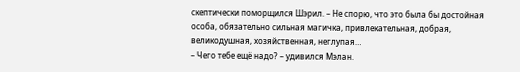скептически поморщился Шэрил. – Не спорю, что это была бы достойная особа, обязательно сильная магичка, привлекательная, добрая, великодушная, хозяйственная, неглупая…
– Чего тебе ещё надо? – удивился Мэлан.